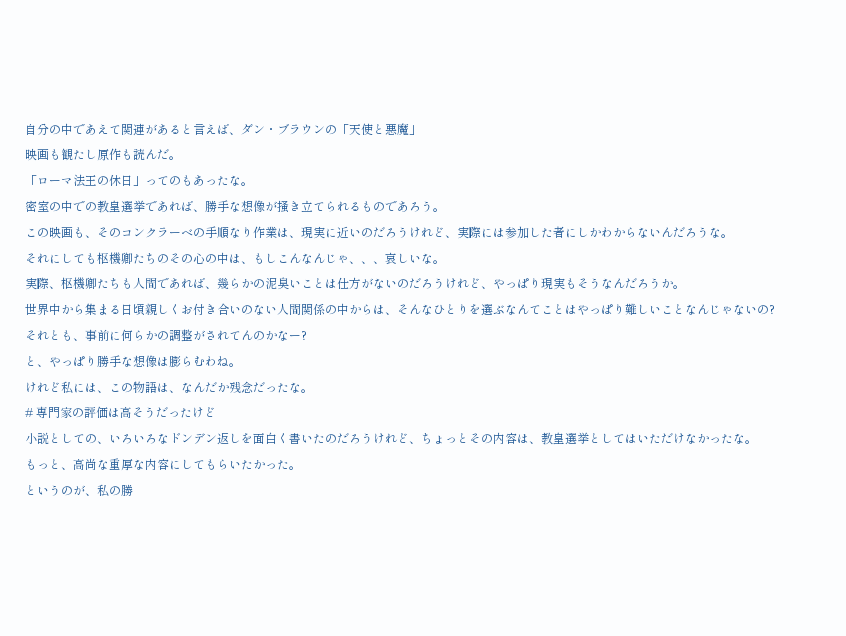自分の中であえて関連があると言えば、ダン・ブラウンの「天使と悪魔」
映画も観たし原作も読んだ。
「ローマ法王の休日」ってのもあったな。
密室の中での教皇選挙であれば、勝手な想像が掻き立てられるものであろう。
この映画も、そのコンクラーベの手順なり作業は、現実に近いのだろうけれど、実際には参加した者にしかわからないんだろうな。
それにしても枢機卿たちのその心の中は、もしこんなんじゃ、、、哀しいな。
実際、枢機卿たちも人間であれば、幾らかの泥臭いことは仕方がないのだろうけれど、やっぱり現実もそうなんだろうか。
世界中から集まる日頃親しくお付き合いのない人間関係の中からは、そんなひとりを選ぶなんてことはやっぱり難しいことなんじゃないの?
それとも、事前に何らかの調整がされてんのかなー?
と、やっぱり勝手な想像は膨らむわね。
けれど私には、この物語は、なんだか残念だったな。
# 専門家の評価は高そうだったけど
小説としての、いろいろなドンデン返しを面白く書いたのだろうけれど、ちょっとその内容は、教皇選挙としてはいただけなかったな。
もっと、高尚な重厚な内容にしてもらいたかった。
というのが、私の勝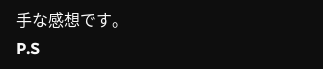手な感想です。
P.S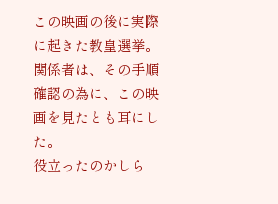この映画の後に実際に起きた教皇選挙。
関係者は、その手順確認の為に、この映画を見たとも耳にした。
役立ったのかしら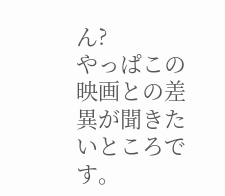ん?
やっぱこの映画との差異が聞きたいところです。